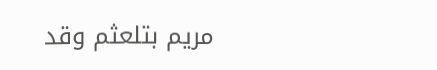مريم بتلعثم وقد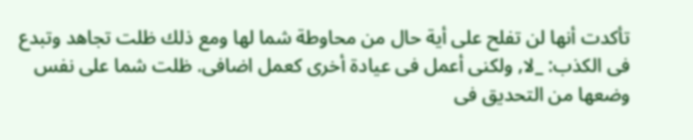تأكدت أنها لن تفلح على أية حال من محاوطة شما لها ومع ذلك ظلت تجاهد وتبدع فى الكذب: _لا, ولكنى أعمل فى عيادة أخرى كعمل اضافى. ظلت شما على نفس وضعها من التحديق فى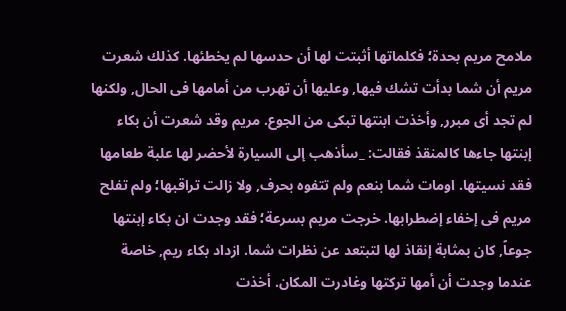ملامح مريم بحدة؛ فكلماتها أثبتت لها أن حدسها لم يخطئها. كذلك شعرت مريم أن شما بدأت تشك فيها, وعليها أن تهرب من أمامها فى الحال, ولكنها لم تجد أى مبرر, وأخذت ابنتها تبكى من الجوع. مريم وقد شعرت أن بكاء إبنتها جاءها كالمنقذ فقالت: _سأذهب إلى السيارة لأحضر لها علبة طعامها فقد نسيتها. اومات شما بنعم ولم تتفوه بحرف, ولا زالت تراقبها؛ ولم تفلح مريم فى إخفاء إضطرابها. خرجت مريم بسرعة؛ فقد وجدت ان بكاء إبنتها جوعاً, كان بمثابة إنقاذ لها لتبتعد عن نظرات شما. ازداد بكاء ريم, خاصة عندما وجدت أن أمها تركتها وغادرت المكان. أخذت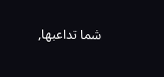شما تداعبها,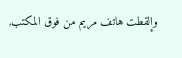وإلقطت هاتف مريم من فوق المكتب,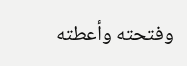وفتحته وأعطته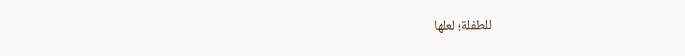للطفلة؛ لعلها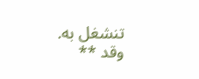تنشغل به. وقد **